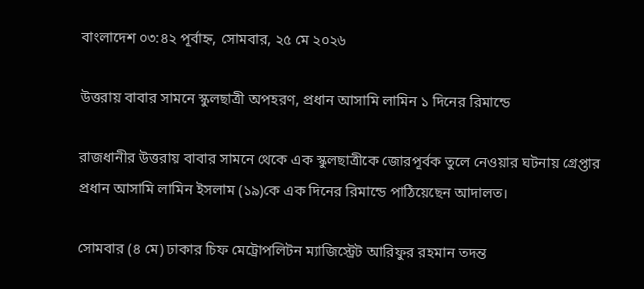বাংলাদেশ ০৩:৪২ পূর্বাহ্ন, সোমবার, ২৫ মে ২০২৬

উত্তরায় বাবার সামনে স্কুলছাত্রী অপহরণ, প্রধান আসামি লামিন ১ দিনের রিমান্ডে

রাজধানীর উত্তরায় বাবার সামনে থেকে এক স্কুলছাত্রীকে জোরপূর্বক তুলে নেওয়ার ঘটনায় গ্রেপ্তার প্রধান আসামি লামিন ইসলাম (১৯)কে এক দিনের রিমান্ডে পাঠিয়েছেন আদালত।

সোমবার (৪ মে) ঢাকার চিফ মেট্রোপলিটন ম্যাজিস্ট্রেট আরিফুর রহমান তদন্ত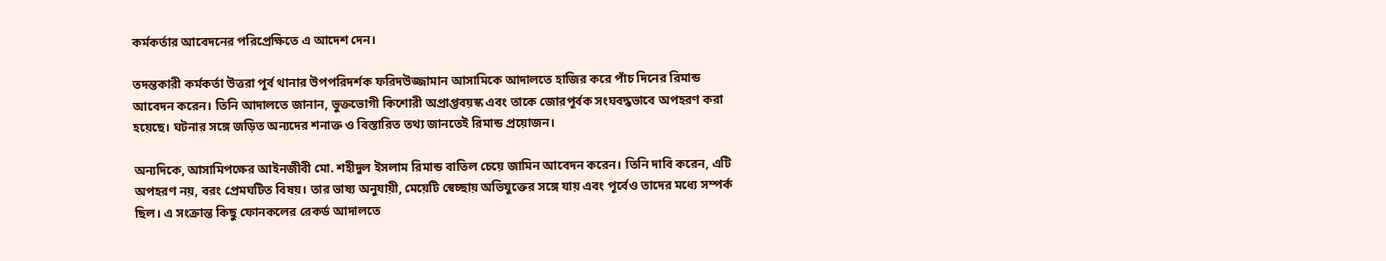কর্মকর্তার আবেদনের পরিপ্রেক্ষিতে এ আদেশ দেন।

তদন্তকারী কর্মকর্তা উত্তরা পূর্ব থানার উপপরিদর্শক ফরিদউজ্জামান আসামিকে আদালতে হাজির করে পাঁচ দিনের রিমান্ড আবেদন করেন। তিনি আদালতে জানান, ভুক্তভোগী কিশোরী অপ্রাপ্তবয়স্ক এবং তাকে জোরপূর্বক সংঘবদ্ধভাবে অপহরণ করা হয়েছে। ঘটনার সঙ্গে জড়িত অন্যদের শনাক্ত ও বিস্তারিত তথ্য জানতেই রিমান্ড প্রয়োজন।

অন্যদিকে, আসামিপক্ষের আইনজীবী মো. শহীদুল ইসলাম রিমান্ড বাতিল চেয়ে জামিন আবেদন করেন। তিনি দাবি করেন, এটি অপহরণ নয়, বরং প্রেমঘটিত বিষয়। তার ভাষ্য অনুযায়ী, মেয়েটি স্বেচ্ছায় অভিযুক্তের সঙ্গে যায় এবং পূর্বেও তাদের মধ্যে সম্পর্ক ছিল। এ সংক্রান্ত কিছু ফোনকলের রেকর্ড আদালতে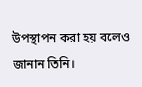উপস্থাপন করা হয় বলেও জানান তিনি।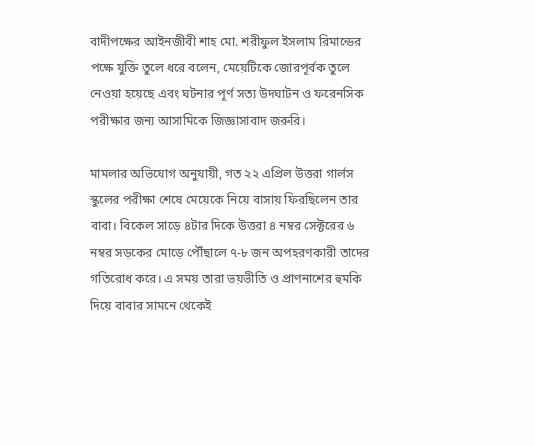বাদীপক্ষের আইনজীবী শাহ মো. শরীফুল ইসলাম রিমান্ডের পক্ষে যুক্তি তুলে ধরে বলেন, মেয়েটিকে জোরপূর্বক তুলে নেওয়া হয়েছে এবং ঘটনার পূর্ণ সত্য উদঘাটন ও ফরেনসিক পরীক্ষার জন্য আসামিকে জিজ্ঞাসাবাদ জরুরি।

মামলার অভিযোগ অনুযায়ী, গত ২২ এপ্রিল উত্তরা গার্লস স্কুলের পরীক্ষা শেষে মেয়েকে নিয়ে বাসায় ফিরছিলেন তার বাবা। বিকেল সাড়ে ৪টার দিকে উত্তরা ৪ নম্বর সেক্টরের ৬ নম্বর সড়কের মোড়ে পৌঁছালে ৭-৮ জন অপহরণকারী তাদের গতিরোধ করে। এ সময় তারা ভয়ভীতি ও প্রাণনাশের হুমকি দিয়ে বাবার সামনে থেকেই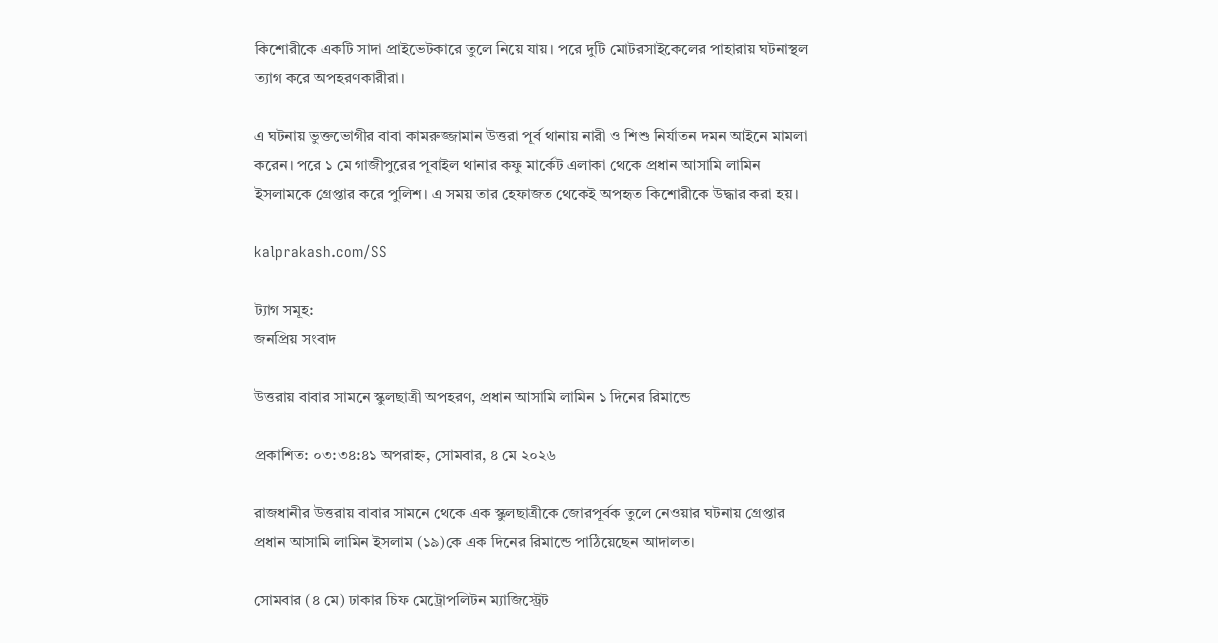কিশোরীকে একটি সাদা প্রাইভেটকারে তুলে নিয়ে যায়। পরে দুটি মোটরসাইকেলের পাহারায় ঘটনাস্থল ত্যাগ করে অপহরণকারীরা।

এ ঘটনায় ভুক্তভোগীর বাবা কামরুজ্জামান উত্তরা পূর্ব থানায় নারী ও শিশু নির্যাতন দমন আইনে মামলা করেন। পরে ১ মে গাজীপুরের পূবাইল থানার কফু মার্কেট এলাকা থেকে প্রধান আসামি লামিন ইসলামকে গ্রেপ্তার করে পুলিশ। এ সময় তার হেফাজত থেকেই অপহৃত কিশোরীকে উদ্ধার করা হয়।

kalprakash.com/SS

ট্যাগ সমূহ:
জনপ্রিয় সংবাদ

উত্তরায় বাবার সামনে স্কুলছাত্রী অপহরণ, প্রধান আসামি লামিন ১ দিনের রিমান্ডে

প্রকাশিত: ০৩:৩৪:৪১ অপরাহ্ন, সোমবার, ৪ মে ২০২৬

রাজধানীর উত্তরায় বাবার সামনে থেকে এক স্কুলছাত্রীকে জোরপূর্বক তুলে নেওয়ার ঘটনায় গ্রেপ্তার প্রধান আসামি লামিন ইসলাম (১৯)কে এক দিনের রিমান্ডে পাঠিয়েছেন আদালত।

সোমবার (৪ মে) ঢাকার চিফ মেট্রোপলিটন ম্যাজিস্ট্রেট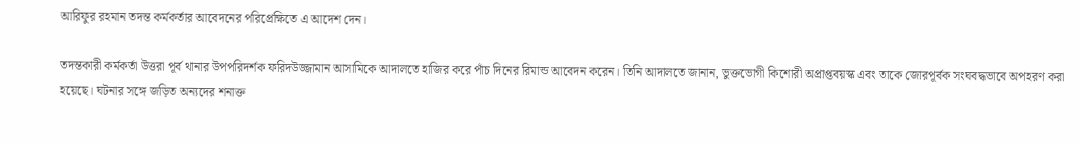আরিফুর রহমান তদন্ত কর্মকর্তার আবেদনের পরিপ্রেক্ষিতে এ আদেশ দেন।

তদন্তকারী কর্মকর্তা উত্তরা পূর্ব থানার উপপরিদর্শক ফরিদউজ্জামান আসামিকে আদালতে হাজির করে পাঁচ দিনের রিমান্ড আবেদন করেন। তিনি আদালতে জানান, ভুক্তভোগী কিশোরী অপ্রাপ্তবয়স্ক এবং তাকে জোরপূর্বক সংঘবদ্ধভাবে অপহরণ করা হয়েছে। ঘটনার সঙ্গে জড়িত অন্যদের শনাক্ত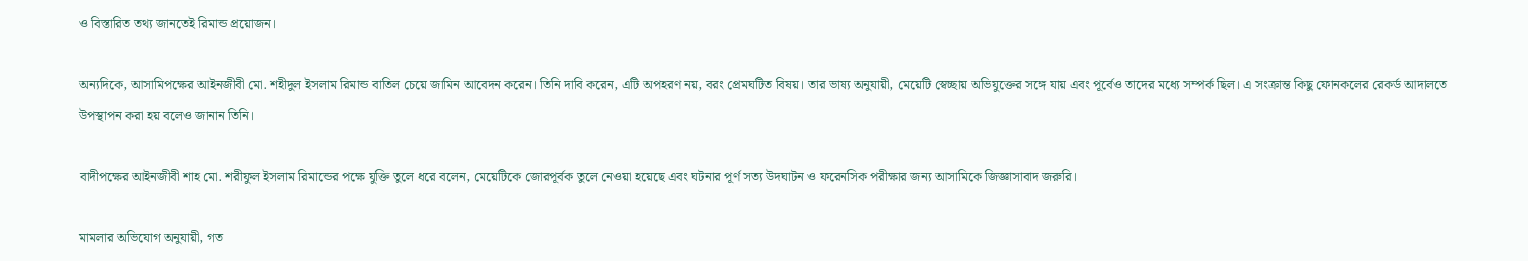ও বিস্তারিত তথ্য জানতেই রিমান্ড প্রয়োজন।

অন্যদিকে, আসামিপক্ষের আইনজীবী মো. শহীদুল ইসলাম রিমান্ড বাতিল চেয়ে জামিন আবেদন করেন। তিনি দাবি করেন, এটি অপহরণ নয়, বরং প্রেমঘটিত বিষয়। তার ভাষ্য অনুযায়ী, মেয়েটি স্বেচ্ছায় অভিযুক্তের সঙ্গে যায় এবং পূর্বেও তাদের মধ্যে সম্পর্ক ছিল। এ সংক্রান্ত কিছু ফোনকলের রেকর্ড আদালতে উপস্থাপন করা হয় বলেও জানান তিনি।

বাদীপক্ষের আইনজীবী শাহ মো. শরীফুল ইসলাম রিমান্ডের পক্ষে যুক্তি তুলে ধরে বলেন, মেয়েটিকে জোরপূর্বক তুলে নেওয়া হয়েছে এবং ঘটনার পূর্ণ সত্য উদঘাটন ও ফরেনসিক পরীক্ষার জন্য আসামিকে জিজ্ঞাসাবাদ জরুরি।

মামলার অভিযোগ অনুযায়ী, গত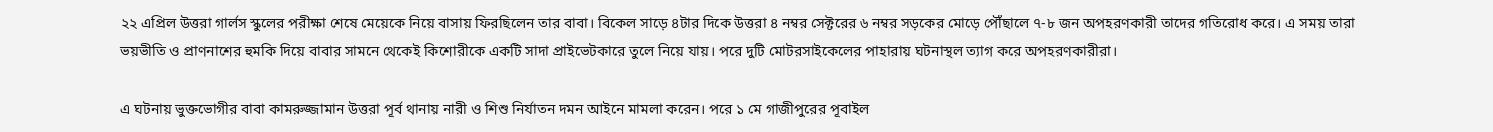২২ এপ্রিল উত্তরা গার্লস স্কুলের পরীক্ষা শেষে মেয়েকে নিয়ে বাসায় ফিরছিলেন তার বাবা। বিকেল সাড়ে ৪টার দিকে উত্তরা ৪ নম্বর সেক্টরের ৬ নম্বর সড়কের মোড়ে পৌঁছালে ৭-৮ জন অপহরণকারী তাদের গতিরোধ করে। এ সময় তারা ভয়ভীতি ও প্রাণনাশের হুমকি দিয়ে বাবার সামনে থেকেই কিশোরীকে একটি সাদা প্রাইভেটকারে তুলে নিয়ে যায়। পরে দুটি মোটরসাইকেলের পাহারায় ঘটনাস্থল ত্যাগ করে অপহরণকারীরা।

এ ঘটনায় ভুক্তভোগীর বাবা কামরুজ্জামান উত্তরা পূর্ব থানায় নারী ও শিশু নির্যাতন দমন আইনে মামলা করেন। পরে ১ মে গাজীপুরের পূবাইল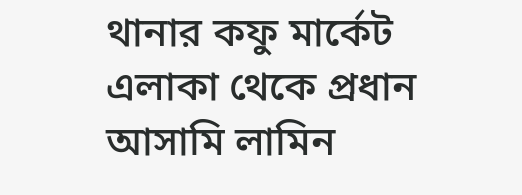থানার কফু মার্কেট এলাকা থেকে প্রধান আসামি লামিন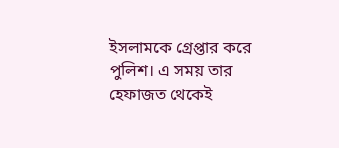ইসলামকে গ্রেপ্তার করে পুলিশ। এ সময় তার হেফাজত থেকেই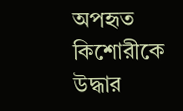অপহৃত কিশোরীকে উদ্ধার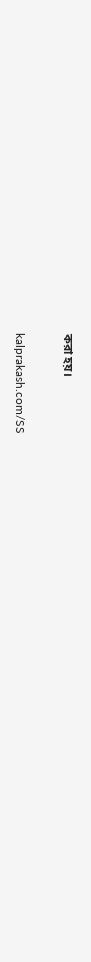করা হয়।

kalprakash.com/SS